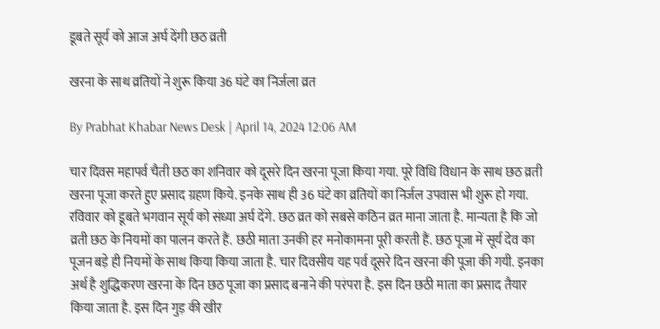डूबते सूर्य को आज अर्घ देंगी छठ व्रती

खरना के साथ व्रतियों ने शुरू किया 36 घंटे का निर्जला व्रत

By Prabhat Khabar News Desk | April 14, 2024 12:06 AM

चार दिवस महापर्व चैती छठ का शनिवार को दूसरे दिन खरना पूजा किया गया. पूरे विधि विधान के साथ छठ व्रती खरना पूजा करते हुए प्रसाद ग्रहण किये. इनके साथ ही 36 घंटे का व्रतियों का निर्जल उपवास भी शुरू हो गया. रविवार को डूबते भगवान सूर्य को संध्या अर्घ देंगे. छठ व्रत को सबसे कठिन व्रत माना जाता है. मान्यता है कि जो व्रती छठ के नियमों का पालन करते हैं. छठी माता उनकी हर मनोकामना पूरी करती हैं. छठ पूजा में सूर्य देव का पूजन बड़े ही नियमों के साथ किया किया जाता है. चार दिवसीय यह पर्व दूसरे दिन खरना की पूजा की गयी. इनका अर्थ है शुद्धिकरण खरना के दिन छठ पूजा का प्रसाद बनाने की परंपरा है. इस दिन छठी माता का प्रसाद तैयार किया जाता है. इस दिन गुड़ की खीर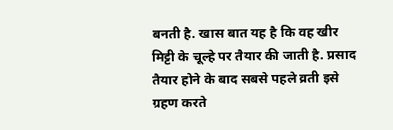बनती है. खास बात यह है कि वह खीर मिट्टी के चूल्हे पर तैयार की जाती है. प्रसाद तैयार होने के बाद सबसे पहले व्रती इसे ग्रहण करते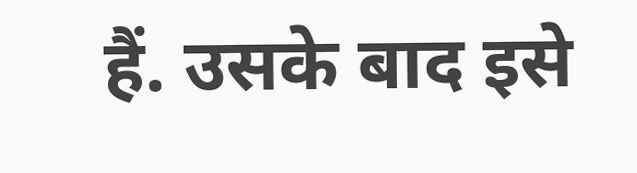हैं. उसके बाद इसे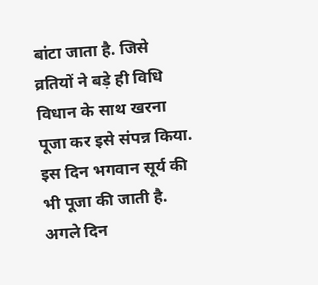बांटा जाता है. जिसे व्रतियों ने बड़े ही विधि विधान के साथ खरना पूजा कर इसे संपन्न किया. इस दिन भगवान सूर्य की भी पूजा की जाती है. अगले दिन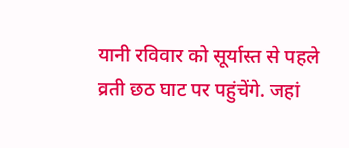यानी रविवार को सूर्यास्त से पहले व्रती छठ घाट पर पहुंचेंगे. जहां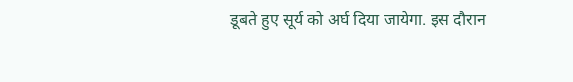डूबते हुए सूर्य को अर्घ दिया जायेगा. इस दौरान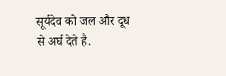सूर्यदेव को जल और दूध से अर्घ देते है.